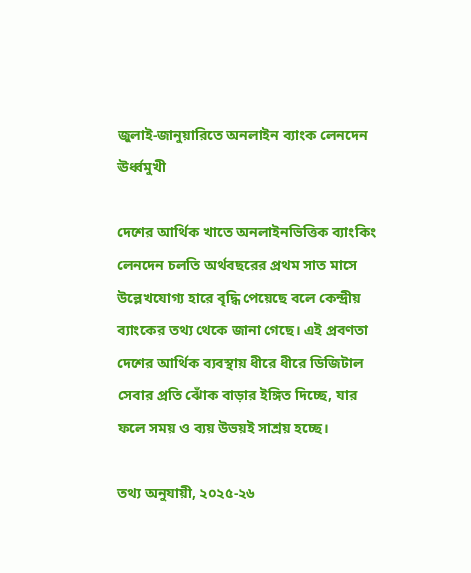জুলাই-জানুয়ারিতে অনলাইন ব্যাংক লেনদেন ঊর্ধ্বমুখী

দেশের আর্থিক খাতে অনলাইনভিত্তিক ব্যাংকিং লেনদেন চলতি অর্থবছরের প্রথম সাত মাসে উল্লেখযোগ্য হারে বৃদ্ধি পেয়েছে বলে কেন্দ্রীয় ব্যাংকের তথ্য থেকে জানা গেছে। এই প্রবণতা দেশের আর্থিক ব্যবস্থায় ধীরে ধীরে ডিজিটাল সেবার প্রতি ঝোঁক বাড়ার ইঙ্গিত দিচ্ছে, যার ফলে সময় ও ব্যয় উভয়ই সাশ্রয় হচ্ছে।

তথ্য অনুযায়ী, ২০২৫-২৬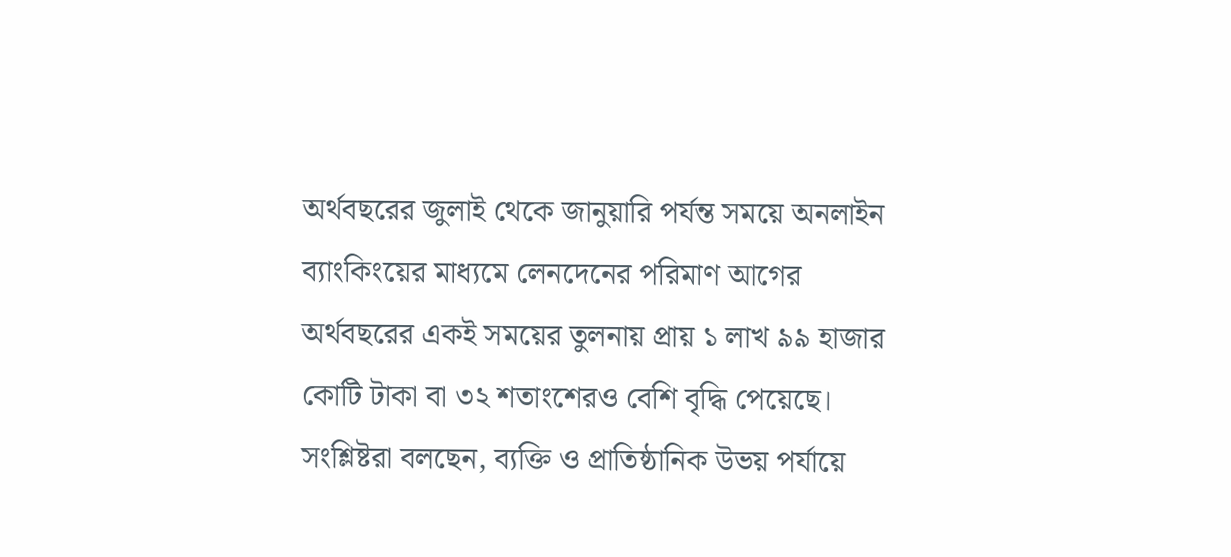অর্থবছরের জুলাই থেকে জানুয়ারি পর্যন্ত সময়ে অনলাইন ব্যাংকিংয়ের মাধ্যমে লেনদেনের পরিমাণ আগের অর্থবছরের একই সময়ের তুলনায় প্রায় ১ লাখ ৯৯ হাজার কোটি টাকা বা ৩২ শতাংশেরও বেশি বৃদ্ধি পেয়েছে। সংশ্লিষ্টরা বলছেন, ব্যক্তি ও প্রাতিষ্ঠানিক উভয় পর্যায়ে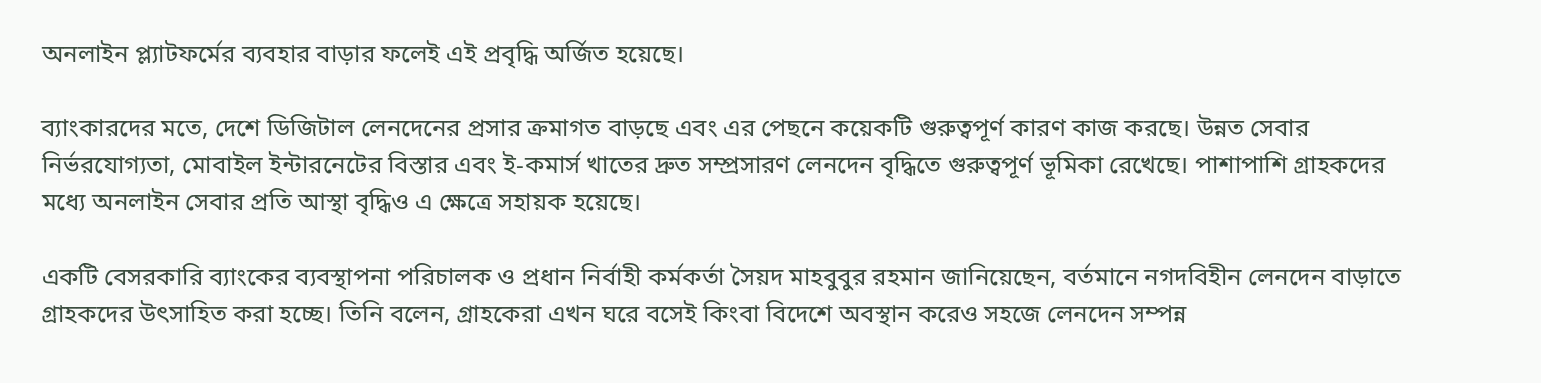অনলাইন প্ল্যাটফর্মের ব্যবহার বাড়ার ফলেই এই প্রবৃদ্ধি অর্জিত হয়েছে।

ব্যাংকারদের মতে, দেশে ডিজিটাল লেনদেনের প্রসার ক্রমাগত বাড়ছে এবং এর পেছনে কয়েকটি গুরুত্বপূর্ণ কারণ কাজ করছে। উন্নত সেবার নির্ভরযোগ্যতা, মোবাইল ইন্টারনেটের বিস্তার এবং ই-কমার্স খাতের দ্রুত সম্প্রসারণ লেনদেন বৃদ্ধিতে গুরুত্বপূর্ণ ভূমিকা রেখেছে। পাশাপাশি গ্রাহকদের মধ্যে অনলাইন সেবার প্রতি আস্থা বৃদ্ধিও এ ক্ষেত্রে সহায়ক হয়েছে।

একটি বেসরকারি ব্যাংকের ব্যবস্থাপনা পরিচালক ও প্রধান নির্বাহী কর্মকর্তা সৈয়দ মাহবুবুর রহমান জানিয়েছেন, বর্তমানে নগদবিহীন লেনদেন বাড়াতে গ্রাহকদের উৎসাহিত করা হচ্ছে। তিনি বলেন, গ্রাহকেরা এখন ঘরে বসেই কিংবা বিদেশে অবস্থান করেও সহজে লেনদেন সম্পন্ন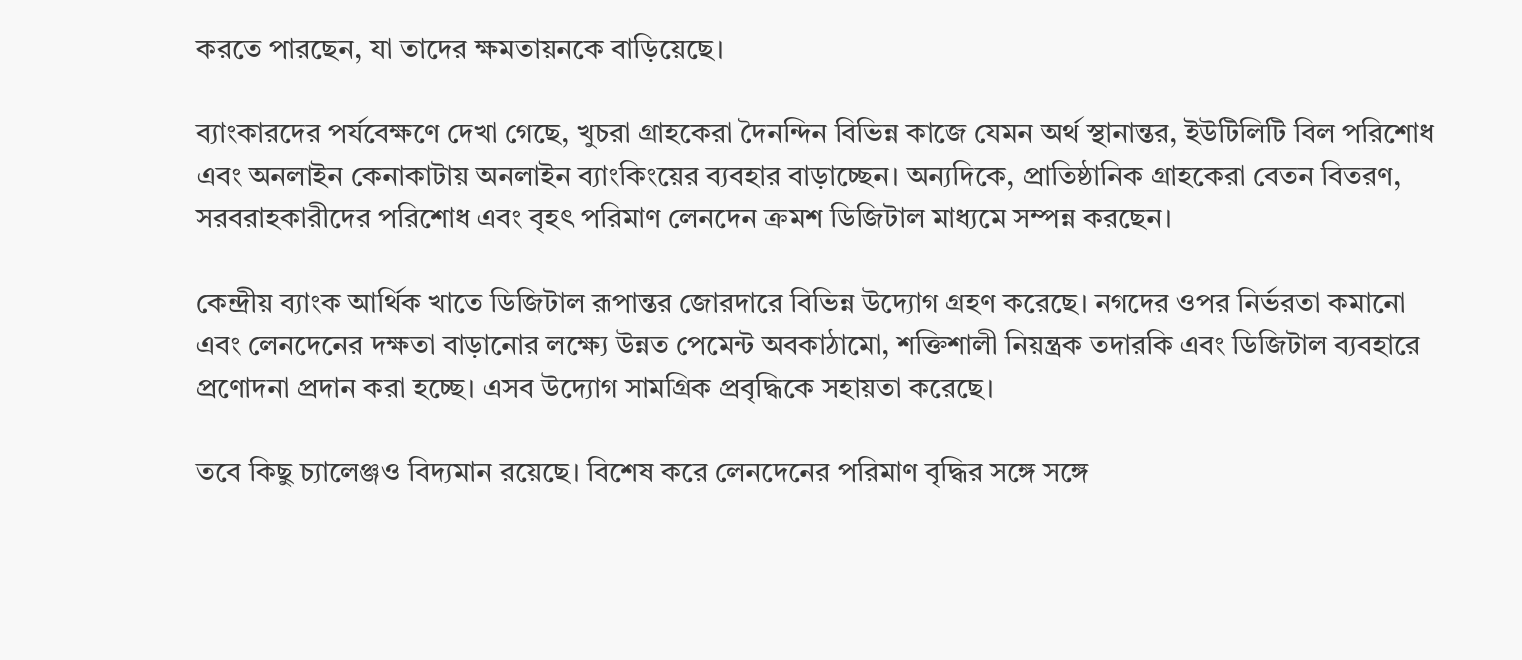করতে পারছেন, যা তাদের ক্ষমতায়নকে বাড়িয়েছে।

ব্যাংকারদের পর্যবেক্ষণে দেখা গেছে, খুচরা গ্রাহকেরা দৈনন্দিন বিভিন্ন কাজে যেমন অর্থ স্থানান্তর, ইউটিলিটি বিল পরিশোধ এবং অনলাইন কেনাকাটায় অনলাইন ব্যাংকিংয়ের ব্যবহার বাড়াচ্ছেন। অন্যদিকে, প্রাতিষ্ঠানিক গ্রাহকেরা বেতন বিতরণ, সরবরাহকারীদের পরিশোধ এবং বৃহৎ পরিমাণ লেনদেন ক্রমশ ডিজিটাল মাধ্যমে সম্পন্ন করছেন।

কেন্দ্রীয় ব্যাংক আর্থিক খাতে ডিজিটাল রূপান্তর জোরদারে বিভিন্ন উদ্যোগ গ্রহণ করেছে। নগদের ওপর নির্ভরতা কমানো এবং লেনদেনের দক্ষতা বাড়ানোর লক্ষ্যে উন্নত পেমেন্ট অবকাঠামো, শক্তিশালী নিয়ন্ত্রক তদারকি এবং ডিজিটাল ব্যবহারে প্রণোদনা প্রদান করা হচ্ছে। এসব উদ্যোগ সামগ্রিক প্রবৃদ্ধিকে সহায়তা করেছে।

তবে কিছু চ্যালেঞ্জও বিদ্যমান রয়েছে। বিশেষ করে লেনদেনের পরিমাণ বৃদ্ধির সঙ্গে সঙ্গে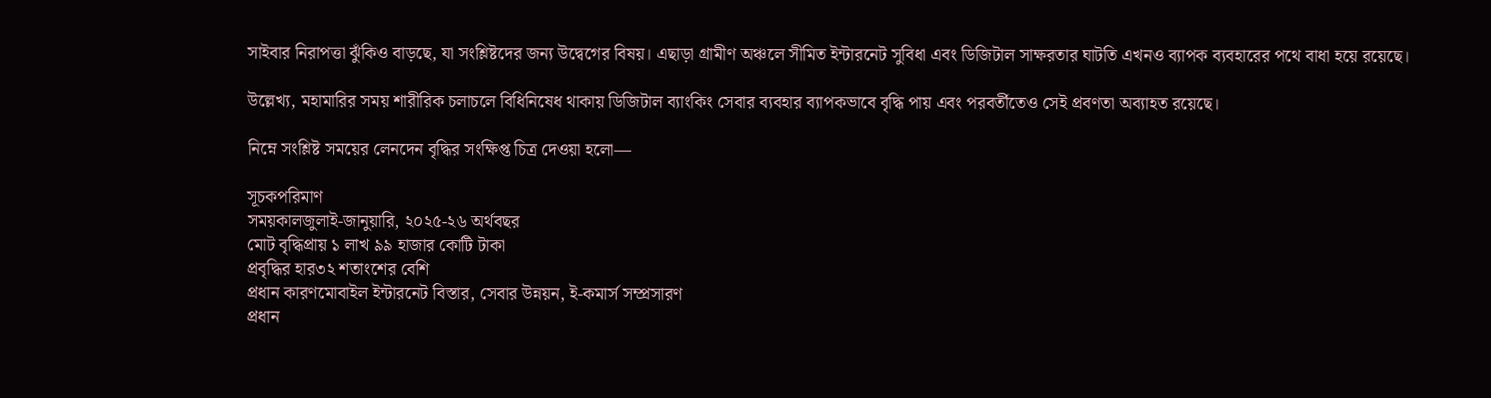সাইবার নিরাপত্তা ঝুঁকিও বাড়ছে, যা সংশ্লিষ্টদের জন্য উদ্বেগের বিষয়। এছাড়া গ্রামীণ অঞ্চলে সীমিত ইন্টারনেট সুবিধা এবং ডিজিটাল সাক্ষরতার ঘাটতি এখনও ব্যাপক ব্যবহারের পথে বাধা হয়ে রয়েছে।

উল্লেখ্য, মহামারির সময় শারীরিক চলাচলে বিধিনিষেধ থাকায় ডিজিটাল ব্যাংকিং সেবার ব্যবহার ব্যাপকভাবে বৃদ্ধি পায় এবং পরবর্তীতেও সেই প্রবণতা অব্যাহত রয়েছে।

নিম্নে সংশ্লিষ্ট সময়ের লেনদেন বৃদ্ধির সংক্ষিপ্ত চিত্র দেওয়া হলো—

সূচকপরিমাণ
সময়কালজুলাই-জানুয়ারি, ২০২৫-২৬ অর্থবছর
মোট বৃদ্ধিপ্রায় ১ লাখ ৯৯ হাজার কোটি টাকা
প্রবৃদ্ধির হার৩২ শতাংশের বেশি
প্রধান কারণমোবাইল ইন্টারনেট বিস্তার, সেবার উন্নয়ন, ই-কমার্স সম্প্রসারণ
প্রধান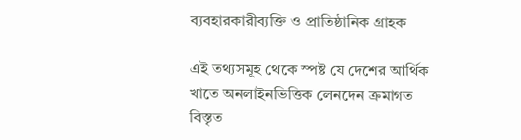ব্যবহারকারীব্যক্তি ও প্রাতিষ্ঠানিক গ্রাহক

এই তথ্যসমূহ থেকে স্পষ্ট যে দেশের আর্থিক খাতে অনলাইনভিত্তিক লেনদেন ক্রমাগত বিস্তৃত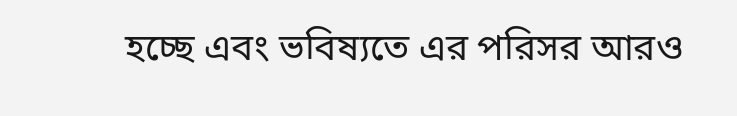হচ্ছে এবং ভবিষ্যতে এর পরিসর আরও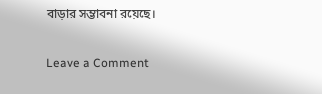বাড়ার সম্ভাবনা রয়েছে।

Leave a Comment